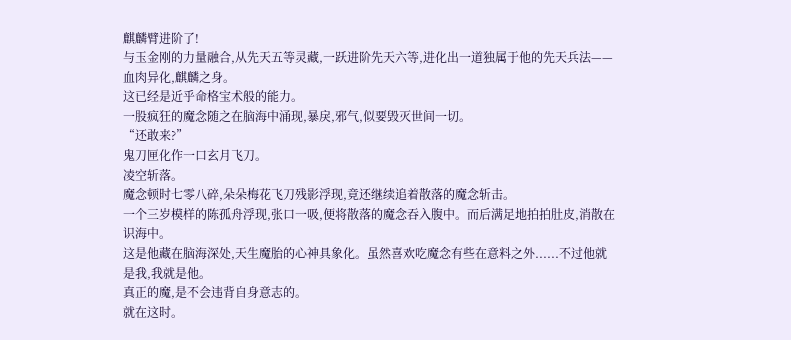麒麟臂进阶了!
与玉金刚的力量融合,从先天五等灵藏,一跃进阶先天六等,进化出一道独属于他的先天兵法——血肉异化,麒麟之身。
这已经是近乎命格宝术般的能力。
一股疯狂的魔念随之在脑海中涌现,暴戾,邪气,似要毁灭世间一切。
“还敢来?”
鬼刀匣化作一口玄月飞刀。
凌空斩落。
魔念顿时七零八碎,朵朵梅花飞刀残影浮现,竟还继续追着散落的魔念斩击。
一个三岁模样的陈孤舟浮现,张口一吸,便将散落的魔念吞入腹中。而后满足地拍拍肚皮,消散在识海中。
这是他藏在脑海深处,天生魔胎的心神具象化。虽然喜欢吃魔念有些在意料之外......不过他就是我,我就是他。
真正的魔,是不会违背自身意志的。
就在这时。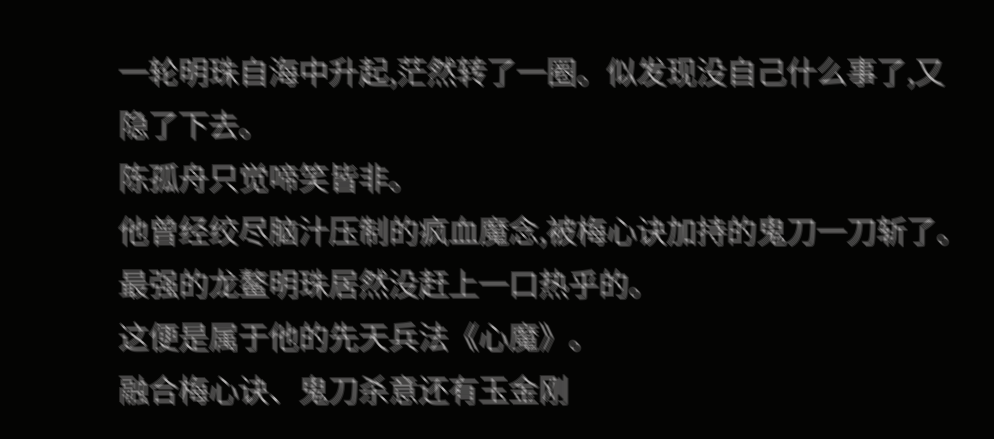一轮明珠自海中升起,茫然转了一圈。似发现没自己什么事了,又隐了下去。
陈孤舟只觉啼笑皆非。
他曾经绞尽脑汁压制的疯血魔念,被梅心诀加持的鬼刀一刀斩了。最强的龙鳌明珠居然没赶上一口热乎的。
这便是属于他的先天兵法《心魔》。
融合梅心诀、鬼刀杀意还有玉金刚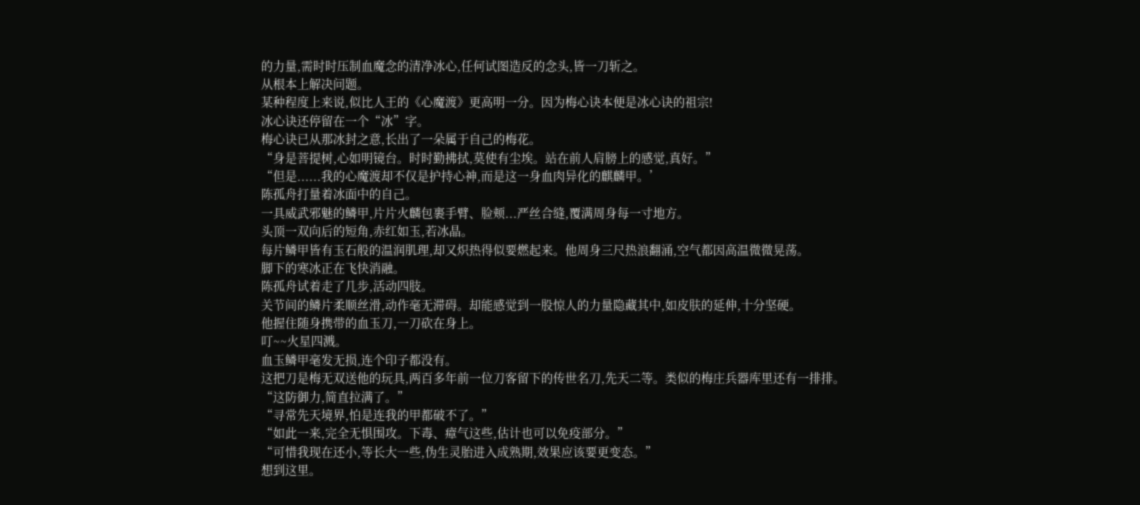的力量,需时时压制血魔念的清净冰心,任何试图造反的念头,皆一刀斩之。
从根本上解决问题。
某种程度上来说,似比人王的《心魔渡》更高明一分。因为梅心诀本便是冰心诀的祖宗!
冰心诀还停留在一个“冰”字。
梅心诀已从那冰封之意,长出了一朵属于自己的梅花。
“身是菩提树,心如明镜台。时时勤拂拭,莫使有尘埃。站在前人肩膀上的感觉,真好。”
“但是......我的心魔渡却不仅是护持心神,而是这一身血肉异化的麒麟甲。’
陈孤舟打量着冰面中的自己。
一具威武邪魅的鳞甲,片片火麟包裹手臂、脸颊...严丝合缝,覆满周身每一寸地方。
头顶一双向后的短角,赤红如玉,若冰晶。
每片鳞甲皆有玉石般的温润肌理,却又炽热得似要燃起来。他周身三尺热浪翻涌,空气都因高温微微晃荡。
脚下的寒冰正在飞快消融。
陈孤舟试着走了几步,活动四肢。
关节间的鳞片柔顺丝滑,动作毫无滞碍。却能感觉到一股惊人的力量隐藏其中,如皮肤的延伸,十分坚硬。
他握住随身携带的血玉刀,一刀砍在身上。
叮~~火星四溅。
血玉鳞甲毫发无损,连个印子都没有。
这把刀是梅无双送他的玩具,两百多年前一位刀客留下的传世名刀,先天二等。类似的梅庄兵器库里还有一排排。
“这防御力,简直拉满了。”
“寻常先天境界,怕是连我的甲都破不了。”
“如此一来,完全无惧围攻。下毒、瘴气这些,估计也可以免疫部分。”
“可惜我现在还小,等长大一些,伪生灵胎进入成熟期,效果应该要更变态。”
想到这里。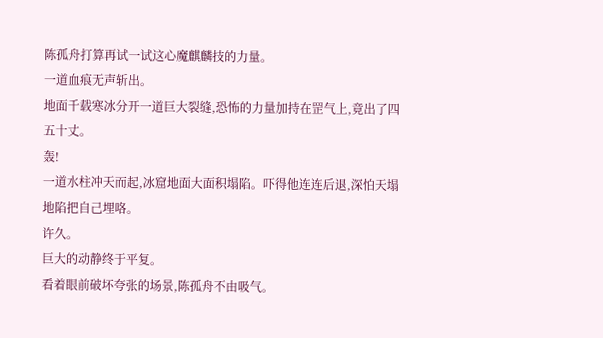陈孤舟打算再试一试这心魔麒麟技的力量。
一道血痕无声斩出。
地面千载寒冰分开一道巨大裂缝,恐怖的力量加持在罡气上,竟出了四五十丈。
轰!
一道水柱冲天而起,冰窟地面大面积塌陷。吓得他连连后退,深怕天塌地陷把自己埋咯。
许久。
巨大的动静终于平复。
看着眼前破坏夸张的场景,陈孤舟不由吸气。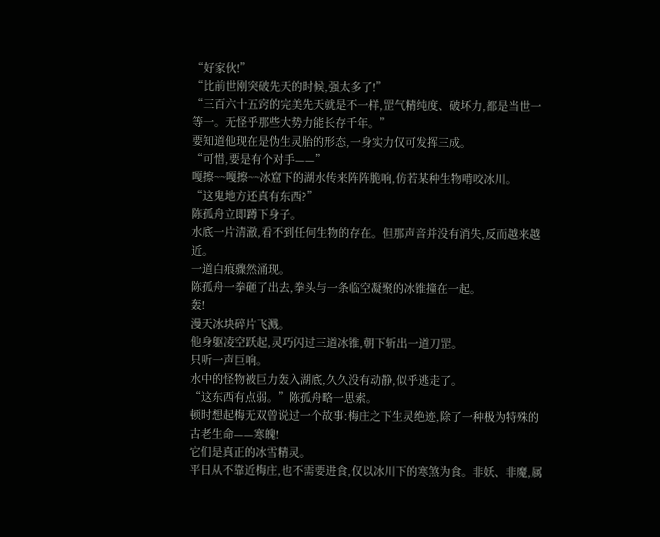“好家伙!”
“比前世刚突破先天的时候,强太多了!”
“三百六十五窍的完美先天就是不一样,罡气精纯度、破坏力,都是当世一等一。无怪乎那些大势力能长存千年。”
要知道他现在是伪生灵胎的形态,一身实力仅可发挥三成。
“可惜,要是有个对手——”
嘎擦~~嘎擦~~冰窟下的湖水传来阵阵脆响,仿若某种生物啃咬冰川。
“这鬼地方还真有东西?”
陈孤舟立即蹲下身子。
水底一片清澈,看不到任何生物的存在。但那声音并没有消失,反而越来越近。
一道白痕骤然涌现。
陈孤舟一拳砸了出去,拳头与一条临空凝聚的冰锥撞在一起。
轰!
漫天冰块碎片飞溅。
他身躯凌空跃起,灵巧闪过三道冰锥,朝下斩出一道刀罡。
只听一声巨响。
水中的怪物被巨力轰入湖底,久久没有动静,似乎逃走了。
“这东西有点弱。”陈孤舟略一思索。
顿时想起梅无双曾说过一个故事:梅庄之下生灵绝迹,除了一种极为特殊的古老生命——寒魄!
它们是真正的冰雪精灵。
平日从不靠近梅庄,也不需要进食,仅以冰川下的寒煞为食。非妖、非魔,属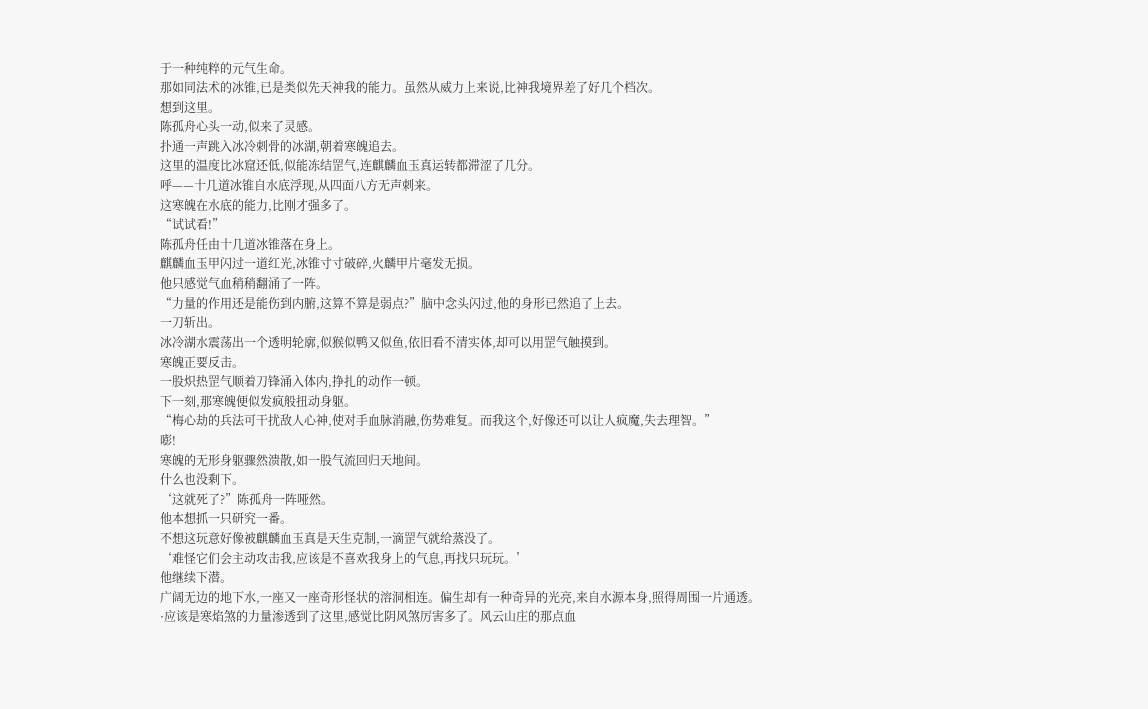于一种纯粹的元气生命。
那如同法术的冰锥,已是类似先天神我的能力。虽然从威力上来说,比神我境界差了好几个档次。
想到这里。
陈孤舟心头一动,似来了灵感。
扑通一声跳入冰冷刺骨的冰湖,朝着寒魄追去。
这里的温度比冰窟还低,似能冻结罡气,连麒麟血玉真运转都滞涩了几分。
呼——十几道冰锥自水底浮现,从四面八方无声刺来。
这寒魄在水底的能力,比刚才强多了。
“试试看!”
陈孤舟任由十几道冰锥落在身上。
麒麟血玉甲闪过一道红光,冰锥寸寸破碎,火麟甲片毫发无损。
他只感觉气血稍稍翻涌了一阵。
“力量的作用还是能伤到内腑,这算不算是弱点?”脑中念头闪过,他的身形已然追了上去。
一刀斩出。
冰冷湖水震荡出一个透明轮廓,似猴似鸭又似鱼,依旧看不清实体,却可以用罡气触摸到。
寒魄正要反击。
一股炽热罡气顺着刀锋涌入体内,挣扎的动作一顿。
下一刻,那寒魄便似发疯般扭动身躯。
“梅心劫的兵法可干扰敌人心神,使对手血脉消融,伤势难复。而我这个,好像还可以让人疯魔,失去理智。”
嘭!
寒魄的无形身躯骤然溃散,如一股气流回归天地间。
什么也没剩下。
‘这就死了?”陈孤舟一阵哑然。
他本想抓一只研究一番。
不想这玩意好像被麒麟血玉真是天生克制,一滴罡气就给蒸没了。
‘难怪它们会主动攻击我,应该是不喜欢我身上的气息,再找只玩玩。’
他继续下潜。
广阔无边的地下水,一座又一座奇形怪状的溶洞相连。偏生却有一种奇异的光亮,来自水源本身,照得周围一片通透。
·应该是寒焰煞的力量渗透到了这里,感觉比阴风煞厉害多了。风云山庄的那点血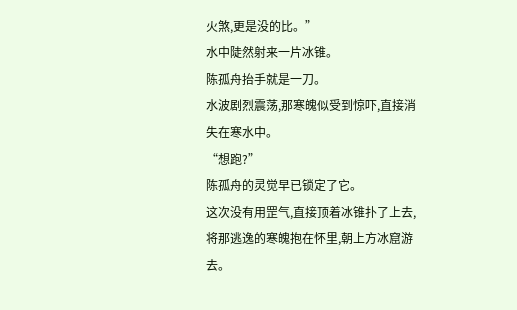火煞,更是没的比。”
水中陡然射来一片冰锥。
陈孤舟抬手就是一刀。
水波剧烈震荡,那寒魄似受到惊吓,直接消失在寒水中。
“想跑?”
陈孤舟的灵觉早已锁定了它。
这次没有用罡气,直接顶着冰锥扑了上去,将那逃逸的寒魄抱在怀里,朝上方冰窟游去。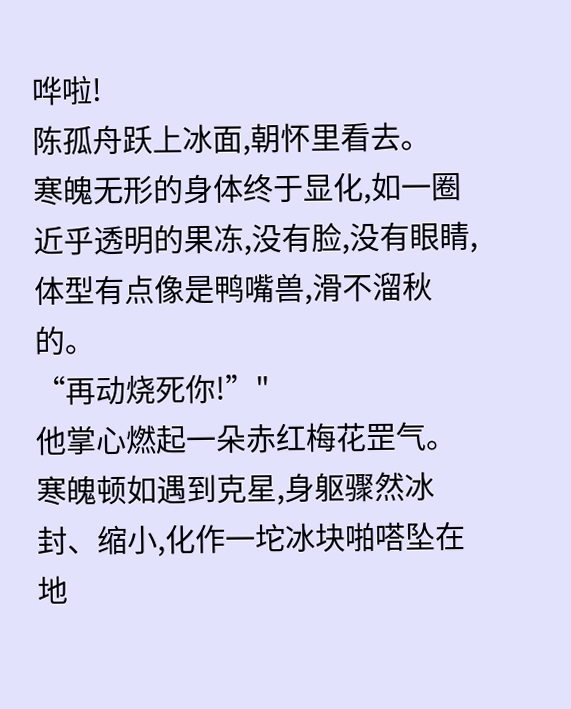哗啦!
陈孤舟跃上冰面,朝怀里看去。
寒魄无形的身体终于显化,如一圈近乎透明的果冻,没有脸,没有眼睛,体型有点像是鸭嘴兽,滑不溜秋的。
“再动烧死你!”"
他掌心燃起一朵赤红梅花罡气。
寒魄顿如遇到克星,身躯骤然冰封、缩小,化作一坨冰块啪嗒坠在地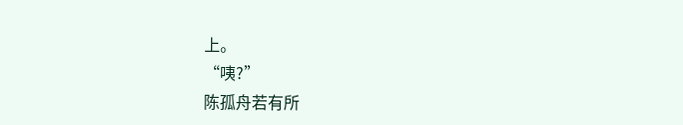上。
“咦?”
陈孤舟若有所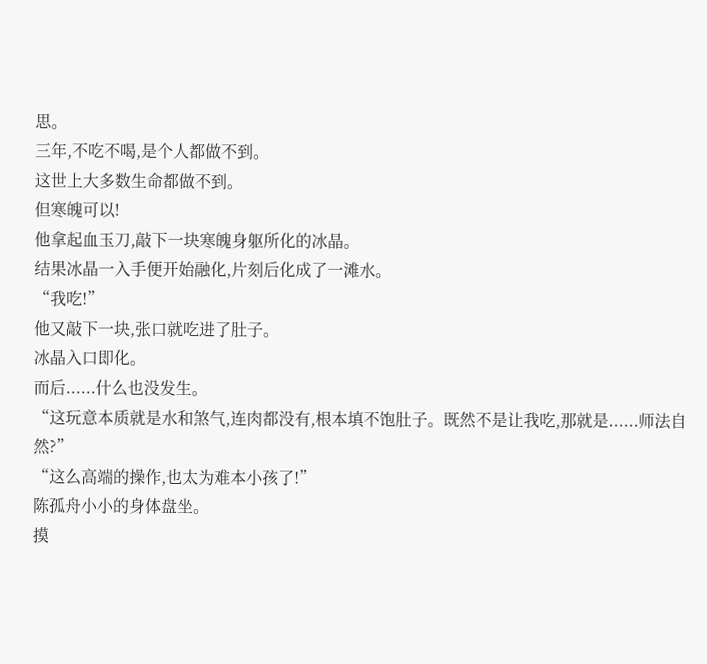思。
三年,不吃不喝,是个人都做不到。
这世上大多数生命都做不到。
但寒魄可以!
他拿起血玉刀,敲下一块寒魄身躯所化的冰晶。
结果冰晶一入手便开始融化,片刻后化成了一滩水。
“我吃!”
他又敲下一块,张口就吃进了肚子。
冰晶入口即化。
而后......什么也没发生。
“这玩意本质就是水和煞气,连肉都没有,根本填不饱肚子。既然不是让我吃,那就是......师法自然?”
“这么高端的操作,也太为难本小孩了!”
陈孤舟小小的身体盘坐。
摸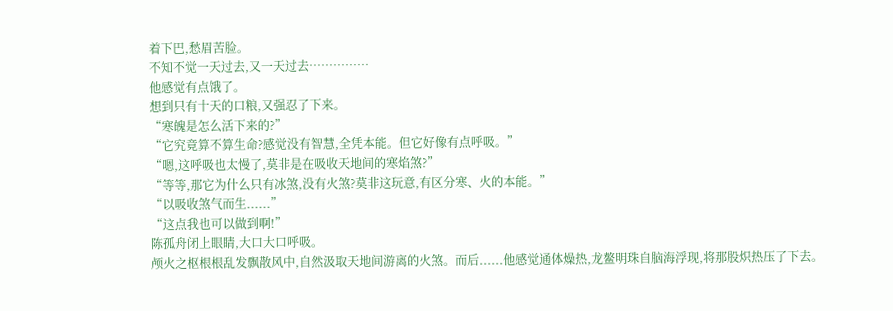着下巴,愁眉苦脸。
不知不觉一天过去,又一天过去……………
他感觉有点饿了。
想到只有十天的口粮,又强忍了下来。
“寒魄是怎么活下来的?”
“它究竟算不算生命?感觉没有智慧,全凭本能。但它好像有点呼吸。”
“嗯,这呼吸也太慢了,莫非是在吸收天地间的寒焰煞?”
“等等,那它为什么只有冰煞,没有火煞?莫非这玩意,有区分寒、火的本能。”
“以吸收煞气而生......”
“这点我也可以做到啊!”
陈孤舟闭上眼睛,大口大口呼吸。
颅火之枢根根乱发飘散风中,自然汲取天地间游离的火煞。而后......他感觉通体燥热,龙鳌明珠自脑海浮现,将那股炽热压了下去。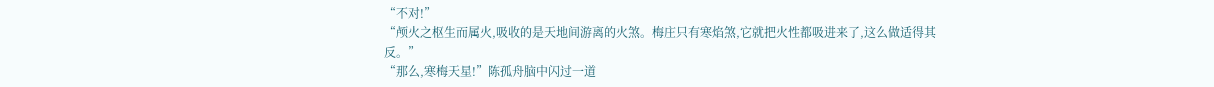“不对!”
“颅火之枢生而属火,吸收的是天地间游离的火煞。梅庄只有寒焰煞,它就把火性都吸进来了,这么做适得其反。”
“那么,寒梅天星!”陈孤舟脑中闪过一道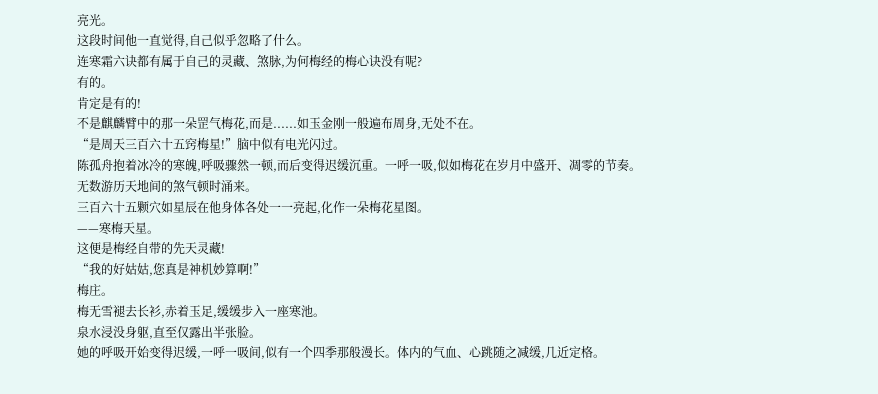亮光。
这段时间他一直觉得,自己似乎忽略了什么。
连寒霜六诀都有属于自己的灵藏、煞脉,为何梅经的梅心诀没有呢?
有的。
肯定是有的!
不是麒麟臂中的那一朵罡气梅花,而是......如玉金刚一般遍布周身,无处不在。
“是周天三百六十五窍梅星!”脑中似有电光闪过。
陈孤舟抱着冰冷的寒魄,呼吸骤然一顿,而后变得迟缓沉重。一呼一吸,似如梅花在岁月中盛开、凋零的节奏。
无数游历天地间的煞气顿时涌来。
三百六十五颗穴如星辰在他身体各处一一亮起,化作一朵梅花星图。
——寒梅天星。
这便是梅经自带的先天灵藏!
“我的好姑姑,您真是神机妙算啊!”
梅庄。
梅无雪褪去长衫,赤着玉足,缓缓步入一座寒池。
泉水浸没身躯,直至仅露出半张脸。
她的呼吸开始变得迟缓,一呼一吸间,似有一个四季那般漫长。体内的气血、心跳随之减缓,几近定格。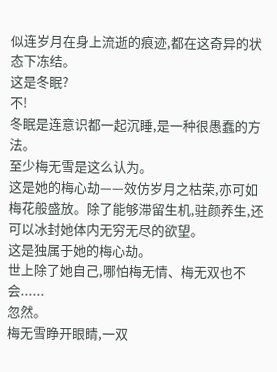似连岁月在身上流逝的痕迹,都在这奇异的状态下冻结。
这是冬眠?
不!
冬眠是连意识都一起沉睡,是一种很愚蠢的方法。
至少梅无雪是这么认为。
这是她的梅心劫——效仿岁月之枯荣,亦可如梅花般盛放。除了能够滞留生机,驻颜养生,还可以冰封她体内无穷无尽的欲望。
这是独属于她的梅心劫。
世上除了她自己,哪怕梅无情、梅无双也不会......
忽然。
梅无雪睁开眼睛,一双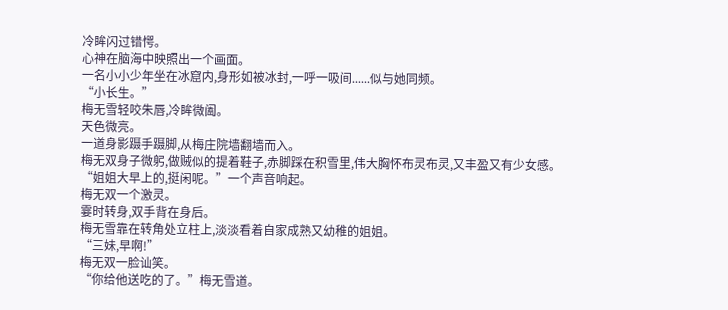冷眸闪过错愕。
心神在脑海中映照出一个画面。
一名小小少年坐在冰窟内,身形如被冰封,一呼一吸间......似与她同频。
“小长生。”
梅无雪轻咬朱唇,冷眸微阖。
天色微亮。
一道身影蹑手蹑脚,从梅庄院墙翻墙而入。
梅无双身子微躬,做贼似的提着鞋子,赤脚踩在积雪里,伟大胸怀布灵布灵,又丰盈又有少女感。
“姐姐大早上的,挺闲呢。”一个声音响起。
梅无双一个激灵。
霎时转身,双手背在身后。
梅无雪靠在转角处立柱上,淡淡看着自家成熟又幼稚的姐姐。
“三妹,早啊!”
梅无双一脸讪笑。
“你给他送吃的了。”梅无雪道。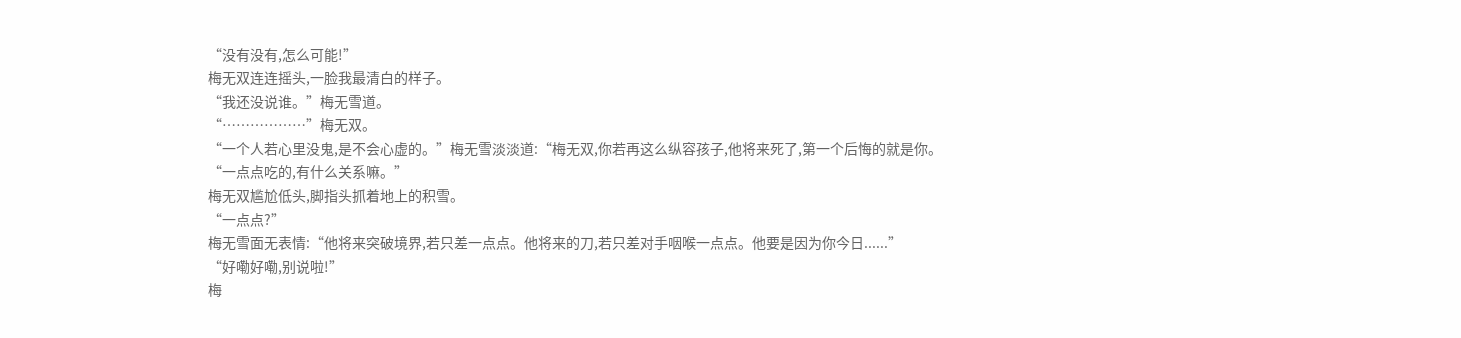“没有没有,怎么可能!”
梅无双连连摇头,一脸我最清白的样子。
“我还没说谁。”梅无雪道。
“………………”梅无双。
“一个人若心里没鬼,是不会心虚的。”梅无雪淡淡道:“梅无双,你若再这么纵容孩子,他将来死了,第一个后悔的就是你。
“一点点吃的,有什么关系嘛。”
梅无双尴尬低头,脚指头抓着地上的积雪。
“一点点?”
梅无雪面无表情:“他将来突破境界,若只差一点点。他将来的刀,若只差对手咽喉一点点。他要是因为你今日......”
“好嘞好嘞,别说啦!”
梅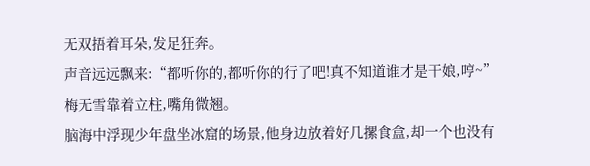无双捂着耳朵,发足狂奔。
声音远远飘来:“都听你的,都听你的行了吧!真不知道谁才是干娘,哼~”
梅无雪靠着立柱,嘴角微翘。
脑海中浮现少年盘坐冰窟的场景,他身边放着好几摞食盒,却一个也没有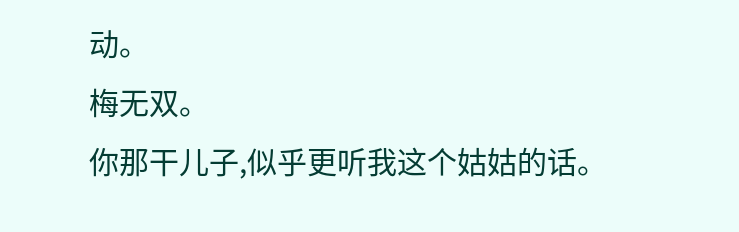动。
梅无双。
你那干儿子,似乎更听我这个姑姑的话。